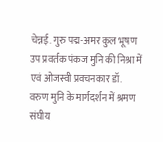चेन्नई. गुरु पद्म-अमर कुल भूषण उप प्रवर्तक पंकज मुनि की निश्रा में एवं ओजस्वी प्रवचनकार डॉ. वरुण मुनि के मार्गदर्शन में श्रमण संघीय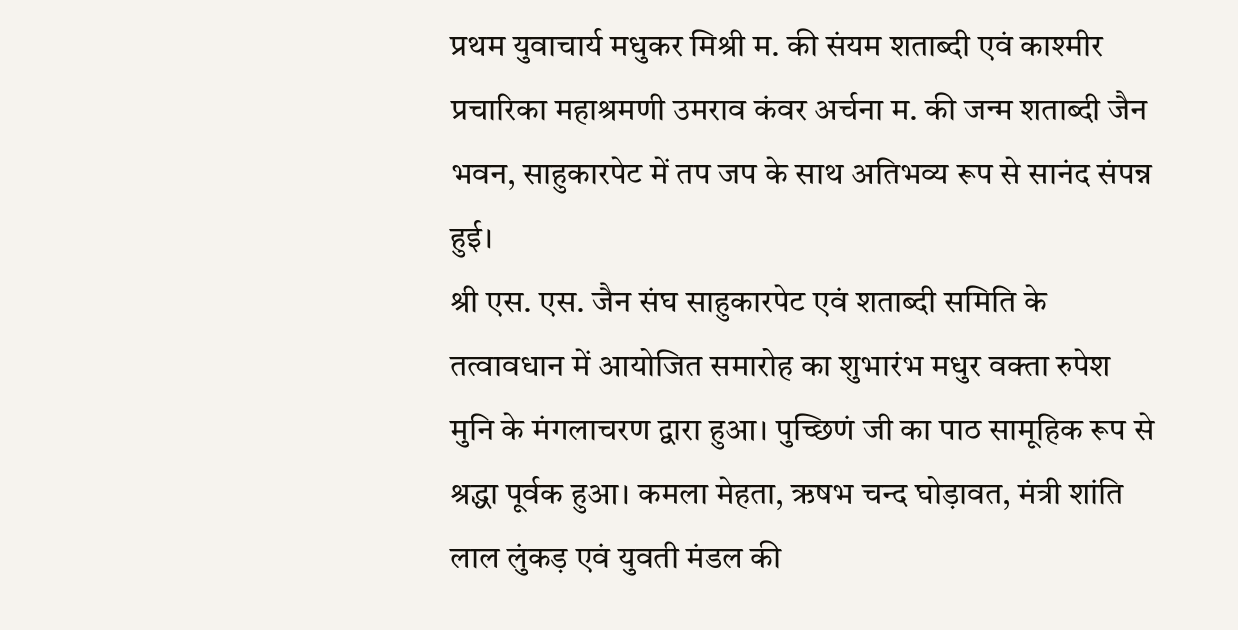प्रथम युवाचार्य मधुकर मिश्री म. की संयम शताब्दी एवं काश्मीर प्रचारिका महाश्रमणी उमराव कंवर अर्चना म. की जन्म शताब्दी जैन भवन, साहुकारपेट में तप जप के साथ अतिभव्य रूप से सानंद संपन्न हुई।
श्री एस. एस. जैन संघ साहुकारपेट एवं शताब्दी समिति के तत्वावधान में आयोजित समारोह का शुभारंभ मधुर वक्ता रुपेश मुनि के मंगलाचरण द्वारा हुआ। पुच्छिणं जी का पाठ सामूहिक रूप से श्रद्धा पूर्वक हुआ। कमला मेहता, ऋषभ चन्द घोड़ावत, मंत्री शांति लाल लुंकड़ एवं युवती मंडल की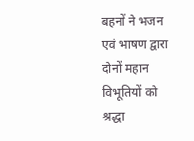बहनों ने भजन एवं भाषण द्वारा दोनों महान विभूतियों को श्रद्धा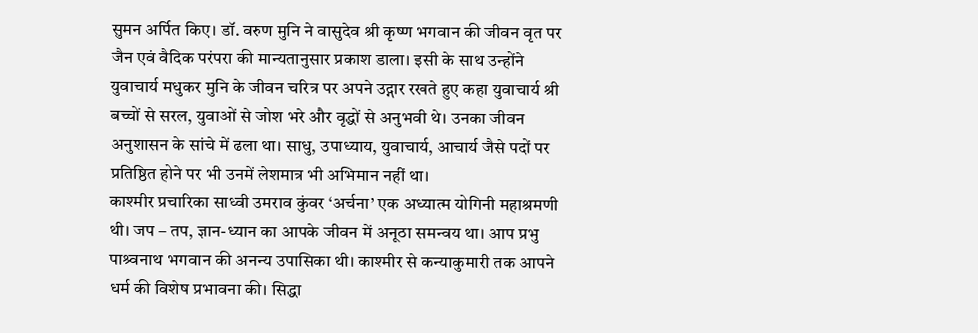सुमन अर्पित किए। डॉ. वरुण मुनि ने वासुदेव श्री कृष्ण भगवान की जीवन वृत पर जैन एवं वैदिक परंपरा की मान्यतानुसार प्रकाश डाला। इसी के साथ उन्होंने युवाचार्य मधुकर मुनि के जीवन चरित्र पर अपने उद्गार रखते हुए कहा युवाचार्य श्री बच्चों से सरल, युवाओं से जोश भरे और वृद्धों से अनुभवी थे। उनका जीवन अनुशासन के सांचे में ढला था। साधु, उपाध्याय, युवाचार्य, आचार्य जैसे पदों पर प्रतिष्ठित होने पर भी उनमें लेशमात्र भी अभिमान नहीं था।
काश्मीर प्रचारिका साध्वी उमराव कुंवर ‘अर्चना’ एक अध्यात्म योगिनी महाश्रमणी थी। जप – तप, ज्ञान-ध्यान का आपके जीवन में अनूठा समन्वय था। आप प्रभु पाश्र्वनाथ भगवान की अनन्य उपासिका थी। काश्मीर से कन्याकुमारी तक आपने धर्म की विशेष प्रभावना की। सिद्धा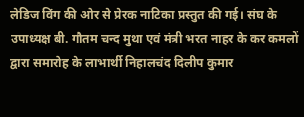लेडिज विंग की ओर से प्रेरक नाटिका प्रस्तुत की गई। संघ के उपाध्यक्ष बी. गौतम चन्द मुथा एवं मंत्री भरत नाहर के कर कमलों द्वारा समारोह के लाभार्थी निहालचंद दिलीप कुमार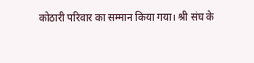कोठारी परिवार का सम्मान किया गया। श्री संघ के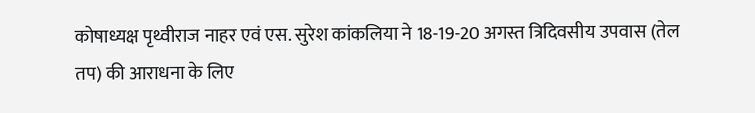कोषाध्यक्ष पृथ्वीराज नाहर एवं एस. सुरेश कांकलिया ने 18-19-20 अगस्त त्रिदिवसीय उपवास (तेल तप) की आराधना के लिए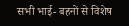सभी भाई- बहनों से विशेष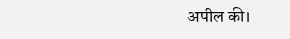अपील की।